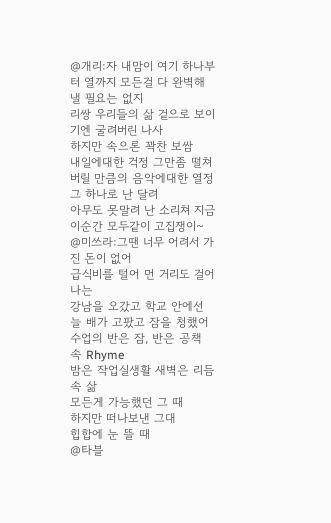@개리:자 내맘이 여기 하나부터 열까지 모든걸 다 완벽해 낼 필요는 없지
리쌍 우리들의 삶 겉으로 보이기엔 굴려버린 나사
하지만 속으론 꽉찬 보쌈
내일에대한 걱정 그만좀 떨쳐버릴 만큼의 음악에대한 열정 그 하나로 난 달려
아무도 못말려 난 소리쳐 지금 이순간 모두같이 고집쟁이~
@미쓰라:그땐 너무 어려서 가진 돈이 없어
급식비를 털어 먼 거리도 걸어 나는
강남을 오갔고 학교 안에선
늘 배가 고팠고 잠을 청했어
수업의 반은 잠, 반은 공책 속 Rhyme
밤은 작업실생활 새벽은 리듬 속 삶
모든게 가능했던 그 때
하지만 떠나보낸 그대
힙합에 눈 뜰 때
@타블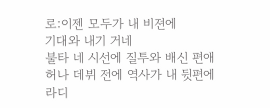로:이젠 모두가 내 비젼에
기대와 내기 거네
불타 네 시선에 질투와 배신 편애
허나 데뷔 전에 역사가 내 뒷편에
라디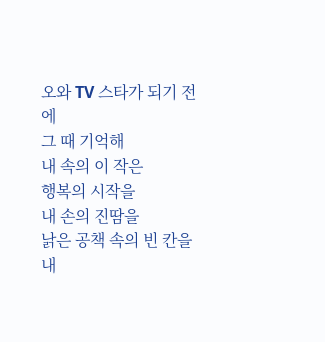오와 TV 스타가 되기 전에
그 때 기억해
내 속의 이 작은
행복의 시작을
내 손의 진땀을
낡은 공책 속의 빈 칸을
내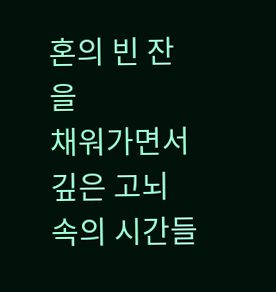혼의 빈 잔을
채워가면서 깊은 고뇌 속의 시간들